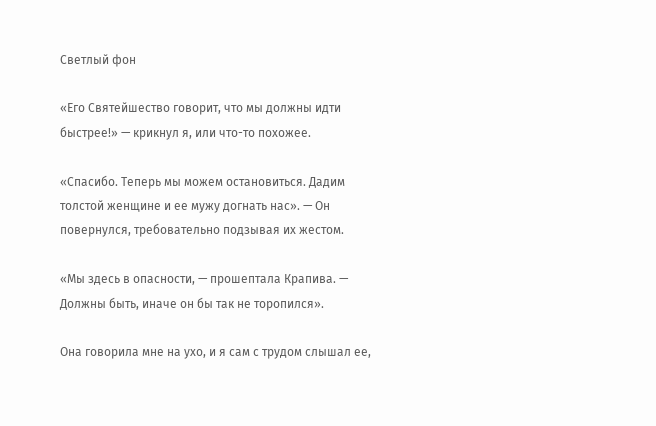Светлый фон

«Его Святейшество говорит, что мы должны идти быстрее!» — крикнул я, или что-то похожее.

«Спасибо. Теперь мы можем остановиться. Дадим толстой женщине и ее мужу догнать нас». — Он повернулся, требовательно подзывая их жестом.

«Мы здесь в опасности, — прошептала Крапива. — Должны быть, иначе он бы так не торопился».

Она говорила мне на ухо, и я сам с трудом слышал ее,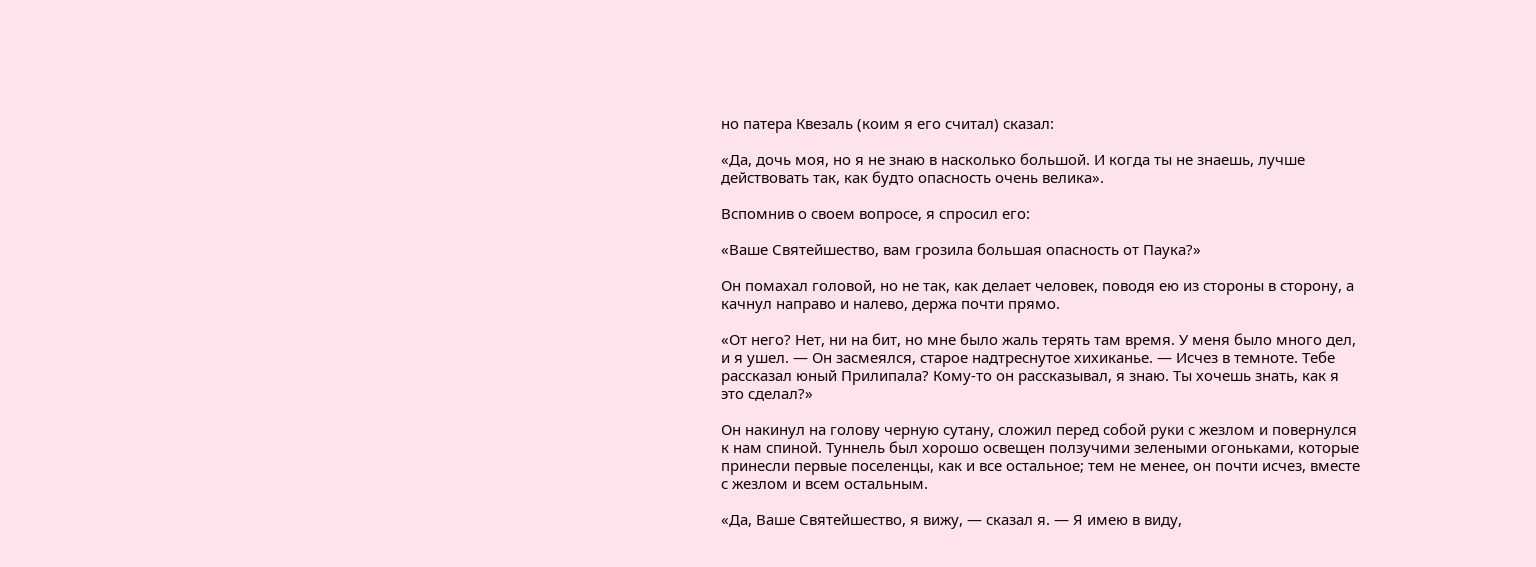но патера Квезаль (коим я его считал) сказал:

«Да, дочь моя, но я не знаю в насколько большой. И когда ты не знаешь, лучше действовать так, как будто опасность очень велика».

Вспомнив о своем вопросе, я спросил его:

«Ваше Святейшество, вам грозила большая опасность от Паука?»

Он помахал головой, но не так, как делает человек, поводя ею из стороны в сторону, а качнул направо и налево, держа почти прямо.

«От него? Нет, ни на бит, но мне было жаль терять там время. У меня было много дел, и я ушел. — Он засмеялся, старое надтреснутое хихиканье. — Исчез в темноте. Тебе рассказал юный Прилипала? Кому-то он рассказывал, я знаю. Ты хочешь знать, как я это сделал?»

Он накинул на голову черную сутану, сложил перед собой руки с жезлом и повернулся к нам спиной. Туннель был хорошо освещен ползучими зелеными огоньками, которые принесли первые поселенцы, как и все остальное; тем не менее, он почти исчез, вместе с жезлом и всем остальным.

«Да, Ваше Святейшество, я вижу, — сказал я. — Я имею в виду,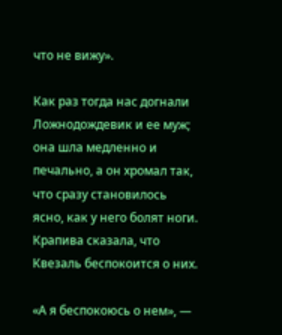что не вижу».

Как раз тогда нас догнали Ложнодождевик и ее муж; она шла медленно и печально, а он хромал так, что сразу становилось ясно, как у него болят ноги. Крапива сказала, что Квезаль беспокоится о них.

«А я беспокоюсь о нем», —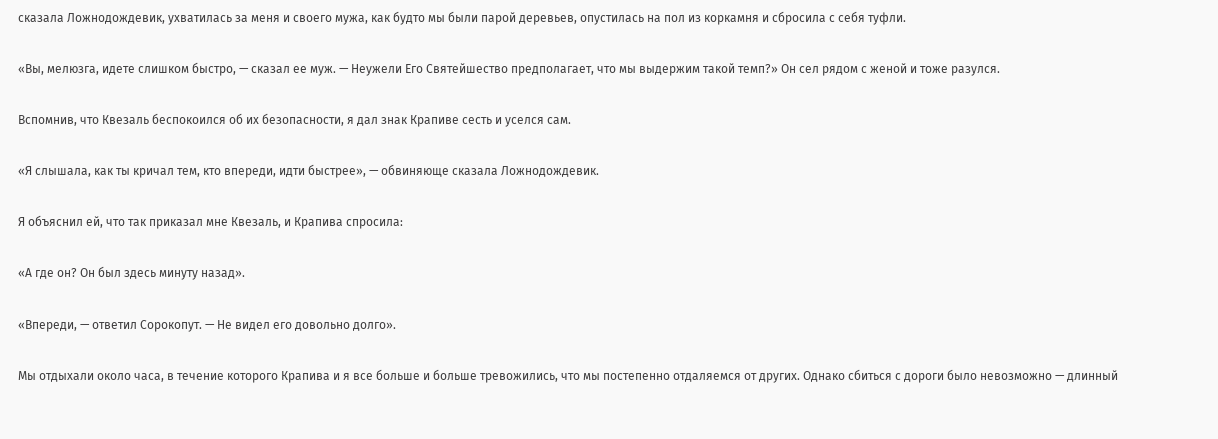сказала Ложнодождевик, ухватилась за меня и своего мужа, как будто мы были парой деревьев, опустилась на пол из коркамня и сбросила с себя туфли.

«Вы, мелюзга, идете слишком быстро, — сказал ее муж. — Неужели Его Святейшество предполагает, что мы выдержим такой темп?» Он сел рядом с женой и тоже разулся.

Вспомнив, что Квезаль беспокоился об их безопасности, я дал знак Крапиве сесть и уселся сам.

«Я слышала, как ты кричал тем, кто впереди, идти быстрее», — обвиняюще сказала Ложнодождевик.

Я объяснил ей, что так приказал мне Квезаль, и Крапива спросила:

«А где он? Он был здесь минуту назад».

«Впереди, — ответил Сорокопут. — Не видел его довольно долго».

Мы отдыхали около часа, в течение которого Крапива и я все больше и больше тревожились, что мы постепенно отдаляемся от других. Однако сбиться с дороги было невозможно — длинный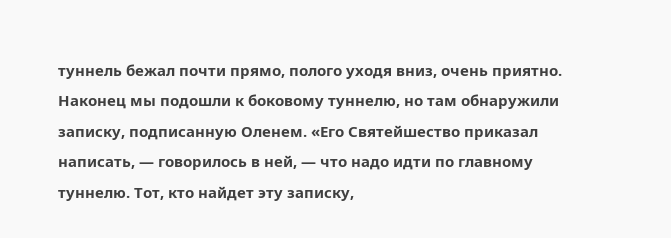туннель бежал почти прямо, полого уходя вниз, очень приятно. Наконец мы подошли к боковому туннелю, но там обнаружили записку, подписанную Оленем. «Его Святейшество приказал написать, — говорилось в ней, — что надо идти по главному туннелю. Тот, кто найдет эту записку,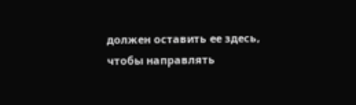должен оставить ее здесь, чтобы направлять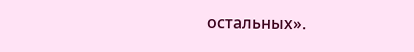остальных».